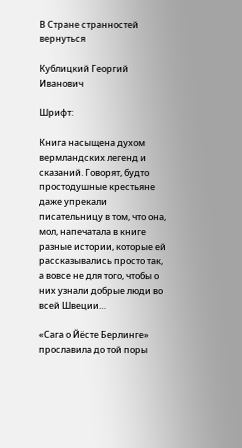В Стране странностей
вернуться

Кублицкий Георгий Иванович

Шрифт:

Книга насыщена духом вермландских легенд и сказаний. Говорят, будто простодушные крестьяне даже упрекали писательницу в том, что она, мол, напечатала в книге разные истории, которые ей рассказывались просто так, а вовсе не для того, чтобы о них узнали добрые люди во всей Швеции…

«Сага о Йёсте Берлинге» прославила до той поры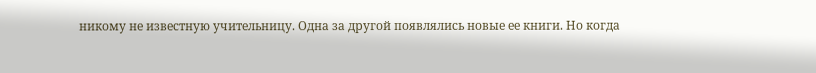никому не известную учительницу. Одна за другой появлялись новые ее книги. Но когда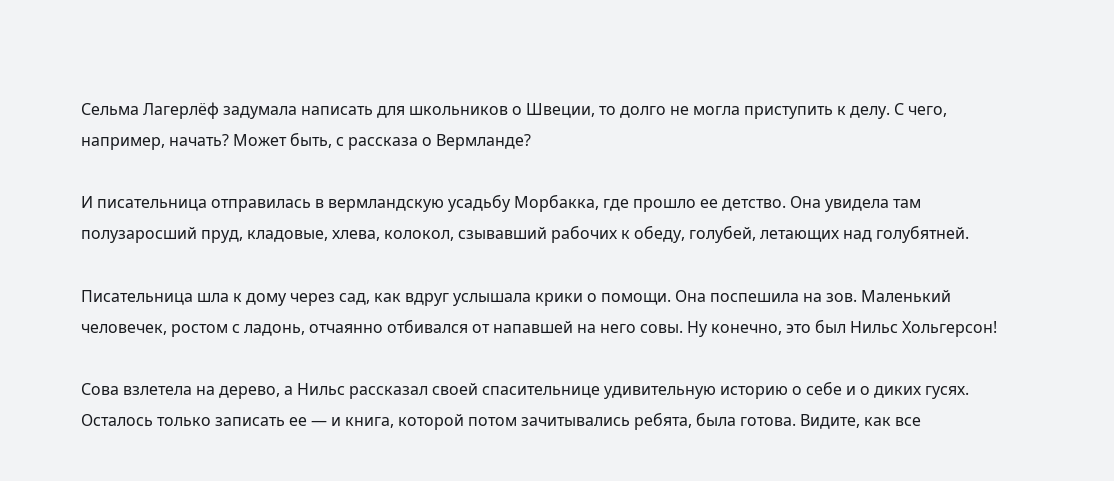Сельма Лагерлёф задумала написать для школьников о Швеции, то долго не могла приступить к делу. С чего, например, начать? Может быть, с рассказа о Вермланде?

И писательница отправилась в вермландскую усадьбу Морбакка, где прошло ее детство. Она увидела там полузаросший пруд, кладовые, хлева, колокол, сзывавший рабочих к обеду, голубей, летающих над голубятней.

Писательница шла к дому через сад, как вдруг услышала крики о помощи. Она поспешила на зов. Маленький человечек, ростом с ладонь, отчаянно отбивался от напавшей на него совы. Ну конечно, это был Нильс Хольгерсон!

Сова взлетела на дерево, а Нильс рассказал своей спасительнице удивительную историю о себе и о диких гусях. Осталось только записать ее — и книга, которой потом зачитывались ребята, была готова. Видите, как все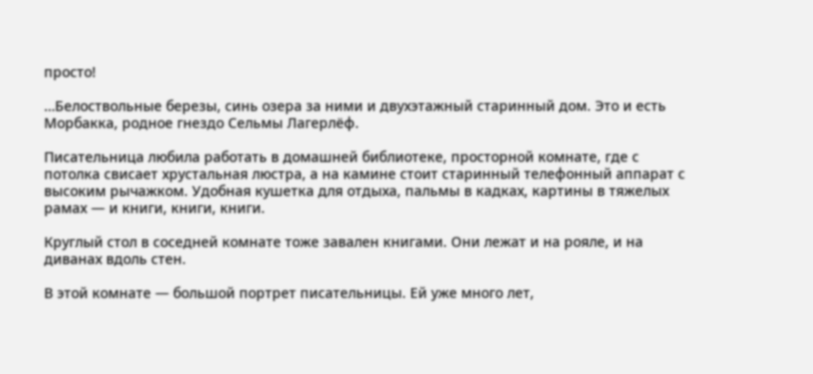просто!

…Белоствольные березы, синь озера за ними и двухэтажный старинный дом. Это и есть Морбакка, родное гнездо Сельмы Лагерлёф.

Писательница любила работать в домашней библиотеке, просторной комнате, где с потолка свисает хрустальная люстра, а на камине стоит старинный телефонный аппарат с высоким рычажком. Удобная кушетка для отдыха, пальмы в кадках, картины в тяжелых рамах — и книги, книги, книги.

Круглый стол в соседней комнате тоже завален книгами. Они лежат и на рояле, и на диванах вдоль стен.

В этой комнате — большой портрет писательницы. Ей уже много лет,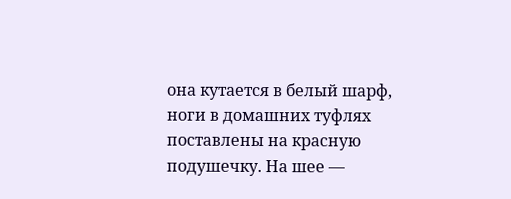она кутается в белый шарф, ноги в домашних туфлях поставлены на красную подушечку. На шее —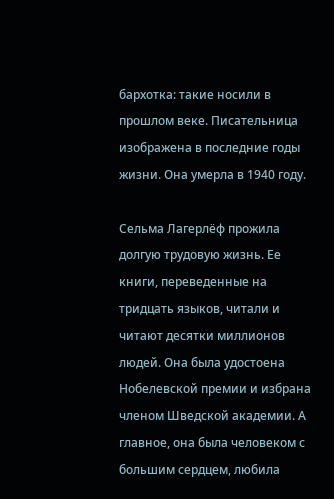бархотка: такие носили в прошлом веке. Писательница изображена в последние годы жизни. Она умерла в 1940 году.

Сельма Лагерлёф прожила долгую трудовую жизнь. Ее книги, переведенные на тридцать языков, читали и читают десятки миллионов людей. Она была удостоена Нобелевской премии и избрана членом Шведской академии. А главное, она была человеком с большим сердцем, любила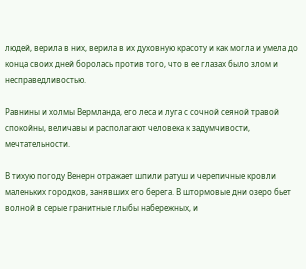людей, верила в них, верила в их духовную красоту и как могла и умела до конца своих дней боролась против того, что в ее глазах было злом и несправедливостью.

Равнины и холмы Вермланда, его леса и луга с сочной сеяной травой спокойны, величавы и располагают человека к задумчивости, мечтательности.

В тихую погоду Венерн отражает шпили ратуш и черепичные кровли маленьких городков, занявших его берега. В штормовые дни озеро бьет волной в серые гранитные глыбы набережных, и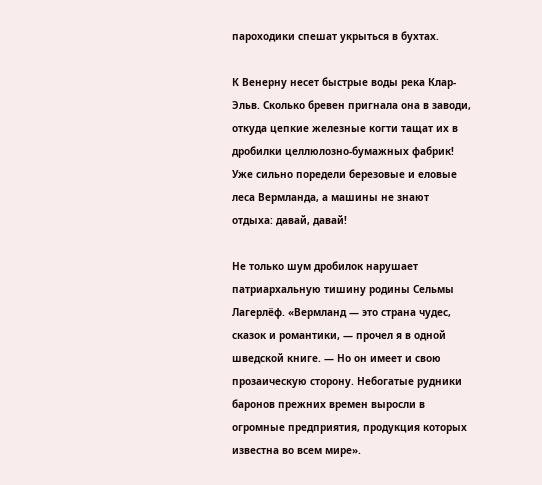пароходики спешат укрыться в бухтах.

К Венерну несет быстрые воды река Клар-Эльв. Сколько бревен пригнала она в заводи, откуда цепкие железные когти тащат их в дробилки целлюлозно-бумажных фабрик! Уже сильно поредели березовые и еловые леса Вермланда, а машины не знают отдыха: давай, давай!

Не только шум дробилок нарушает патриархальную тишину родины Сельмы Лагерлёф. «Вермланд — это страна чудес, сказок и романтики, — прочел я в одной шведской книге. — Но он имеет и свою прозаическую сторону. Небогатые рудники баронов прежних времен выросли в огромные предприятия, продукция которых известна во всем мире».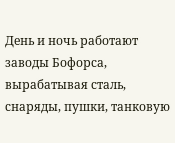День и ночь работают заводы Бофорса, вырабатывая сталь, снаряды, пушки, танковую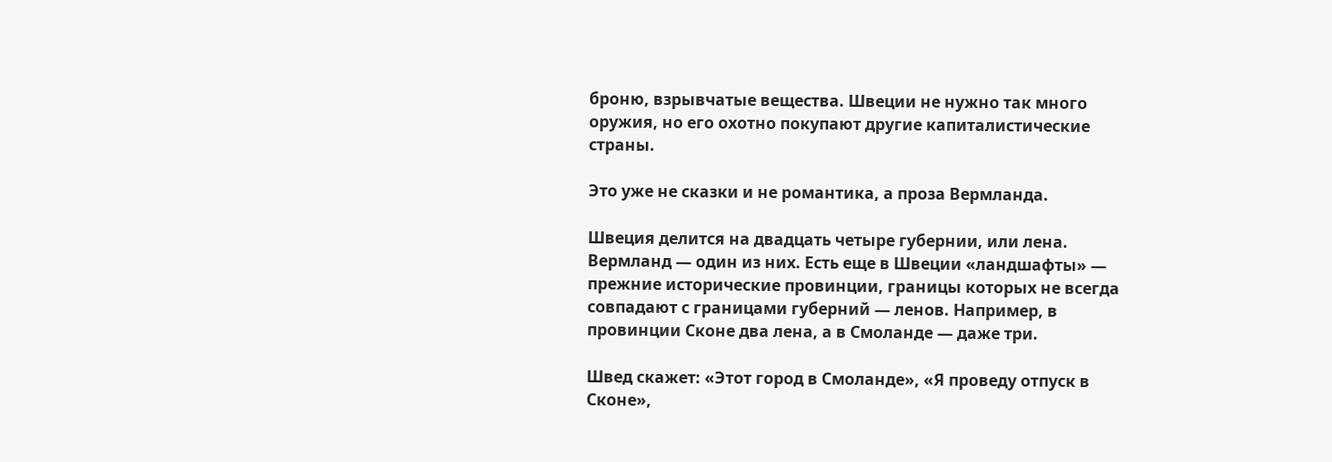броню, взрывчатые вещества. Швеции не нужно так много оружия, но его охотно покупают другие капиталистические страны.

Это уже не сказки и не романтика, а проза Вермланда.

Швеция делится на двадцать четыре губернии, или лена. Вермланд — один из них. Есть еще в Швеции «ландшафты» — прежние исторические провинции, границы которых не всегда совпадают с границами губерний — ленов. Например, в провинции Сконе два лена, а в Смоланде — даже три.

Швед скажет: «Этот город в Смоланде», «Я проведу отпуск в Сконе»,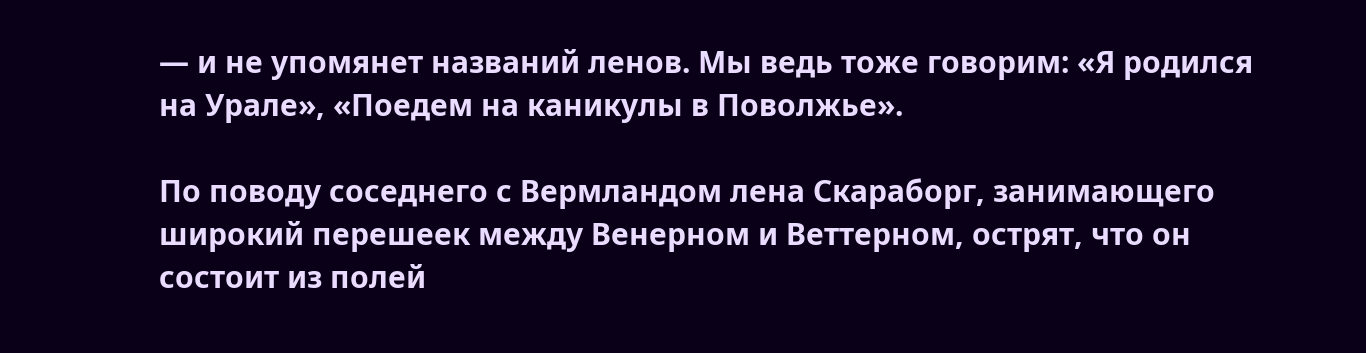— и не упомянет названий ленов. Мы ведь тоже говорим: «Я родился на Урале», «Поедем на каникулы в Поволжье».

По поводу соседнего с Вермландом лена Скараборг, занимающего широкий перешеек между Венерном и Веттерном, острят, что он состоит из полей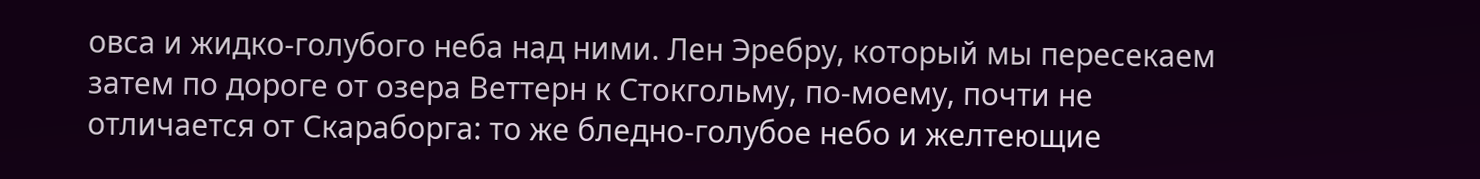овса и жидко-голубого неба над ними. Лен Эребру, который мы пересекаем затем по дороге от озера Веттерн к Стокгольму, по-моему, почти не отличается от Скараборга: то же бледно-голубое небо и желтеющие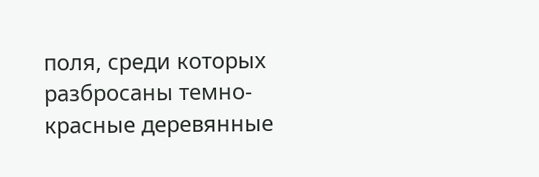поля, среди которых разбросаны темно-красные деревянные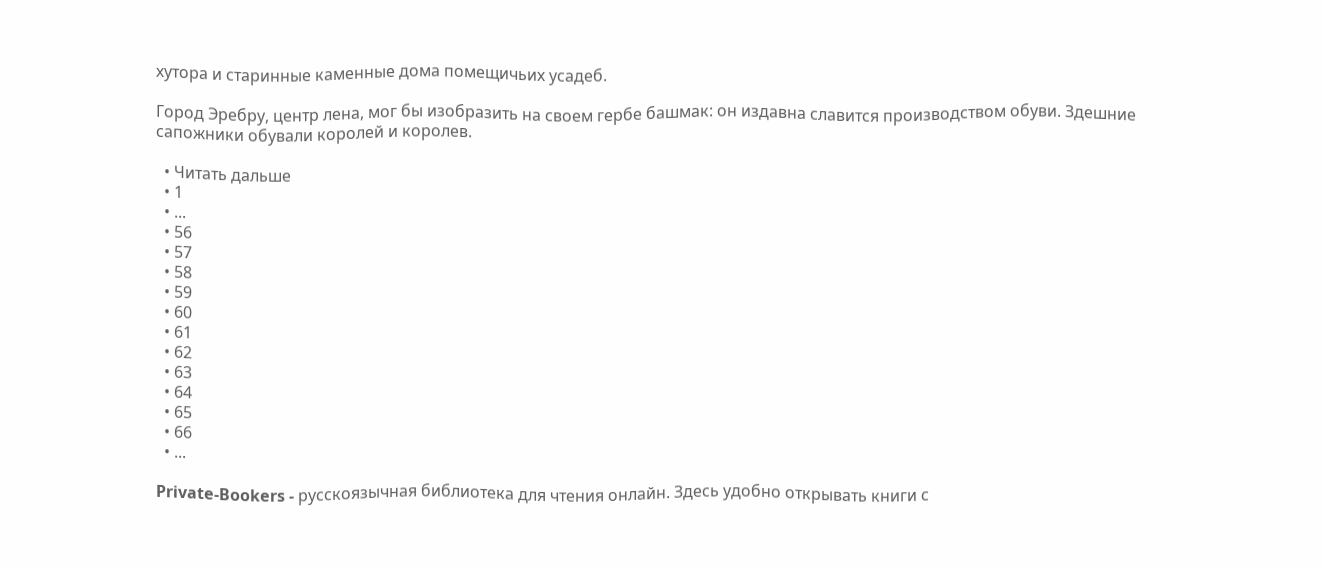хутора и старинные каменные дома помещичьих усадеб.

Город Эребру, центр лена, мог бы изобразить на своем гербе башмак: он издавна славится производством обуви. Здешние сапожники обували королей и королев.

  • Читать дальше
  • 1
  • ...
  • 56
  • 57
  • 58
  • 59
  • 60
  • 61
  • 62
  • 63
  • 64
  • 65
  • 66
  • ...

Private-Bookers - русскоязычная библиотека для чтения онлайн. Здесь удобно открывать книги с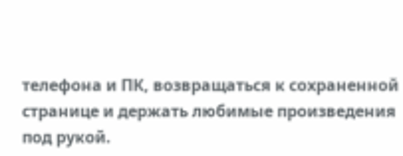телефона и ПК, возвращаться к сохраненной странице и держать любимые произведения под рукой.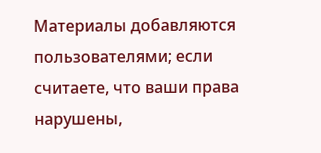Материалы добавляются пользователями; если считаете, что ваши права нарушены,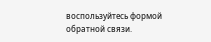воспользуйтесь формой обратной связи.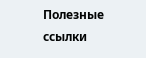Полезные ссылки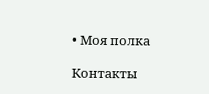• Моя полка

Контакты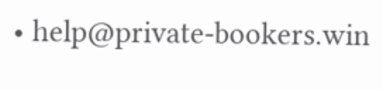• help@private-bookers.win